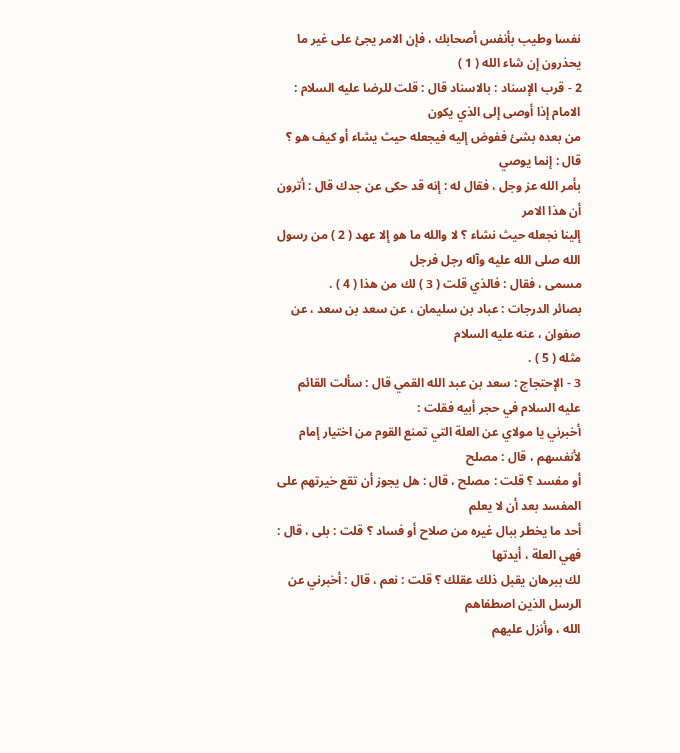نفسا وطيب بأنفس أصحابك ، فإن الامر يجئ على غير ما يحذرون إن شاء الله ( 1 )
2 - قرب الإسناد : بالاسناد قال : قلت للرضا عليه السلام : الامام إذا أوصى إلى الذي يكون
من بعده بشئ ففوض إليه فيجعله حيث يشاء أو كيف هو ؟ قال : إنما يوصي
بأمر الله عز وجل ، فقال له : إنه قد حكى عن جدك قال : أترون أن هذا الامر
إلينا نجعله حيث نشاء ؟ لا والله ما هو إلا عهد ( 2 ) من رسول الله صلى الله عليه وآله رجل فرجل
مسمى ، فقال : فالذي قلت ( 3 ) لك من هذا ( 4 ) .
بصائر الدرجات : عباد بن سليمان ، عن سعد بن سعد ، عن صفوان ، عنه عليه السلام
مثله ( 5 ) .
3 - الإحتجاج : سعد بن عبد الله القمي قال : سألت القائم عليه السلام في حجر أبيه فقلت :
أخبرني يا مولاي عن العلة التي تمنع القوم من اختيار إمام لأنفسهم ، قال : مصلح
أو مفسد ؟ قلت : مصلح ، قال : هل يجوز أن تقع خيرتهم على المفسد بعد أن لا يعلم
أحد ما يخطر ببال غيره من صلاح أو فساد ؟ قلت : بلى ، قال : فهي العلة ، أيدتها
لك ببرهان يقبل ذلك عقلك ؟ قلت : نعم ، قال : أخبرني عن الرسل الذين اصطفاهم
الله ، وأنزل عليهم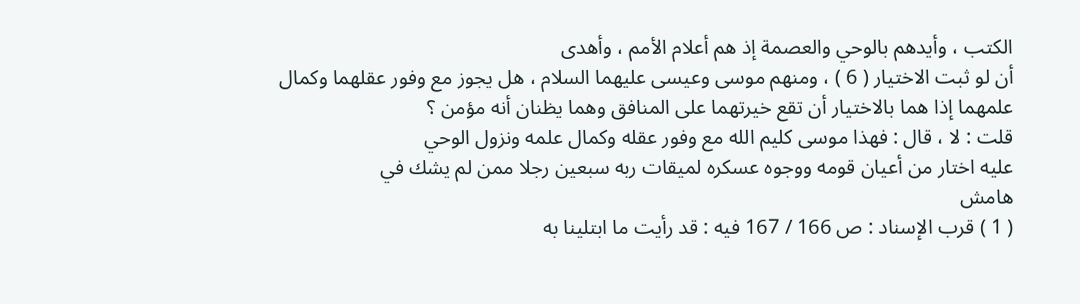الكتب ، وأيدهم بالوحي والعصمة إذ هم أعلام الأمم ، وأهدى
أن لو ثبت الاختيار ( 6 ) ، ومنهم موسى وعيسى عليهما السلام ، هل يجوز مع وفور عقلهما وكمال
علمهما إذا هما بالاختيار أن تقع خيرتهما على المنافق وهما يظنان أنه مؤمن ؟
قلت : لا ، قال : فهذا موسى كليم الله مع وفور عقله وكمال علمه ونزول الوحي
عليه اختار من أعيان قومه ووجوه عسكره لميقات ربه سبعين رجلا ممن لم يشك في
هامش
( 1 ) قرب الإسناد : ص 166 / 167 فيه : قد رأيت ما ابتلينا به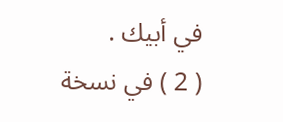في أبيك .
( 2 ) في نسخة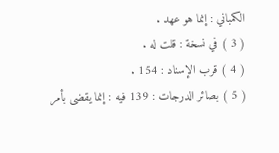الكمباني : إنما هو عهد .
( 3 ) في نسخة : قلت له .
( 4 ) قرب الإسناد : 154 .
( 5 ) بصائر الدرجات : 139 فيه : إنما يقضى بأمر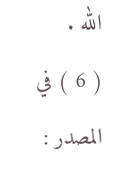الله .
( 6 ) في المصدر :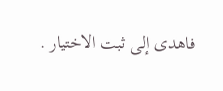فاهدى إلى ثبت الاختيار .